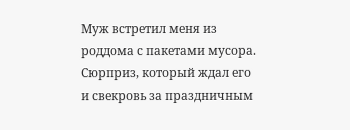Муж встретил меня из роддома с пакетами мусора. Сюрприз, который ждал его и свекровь за праздничным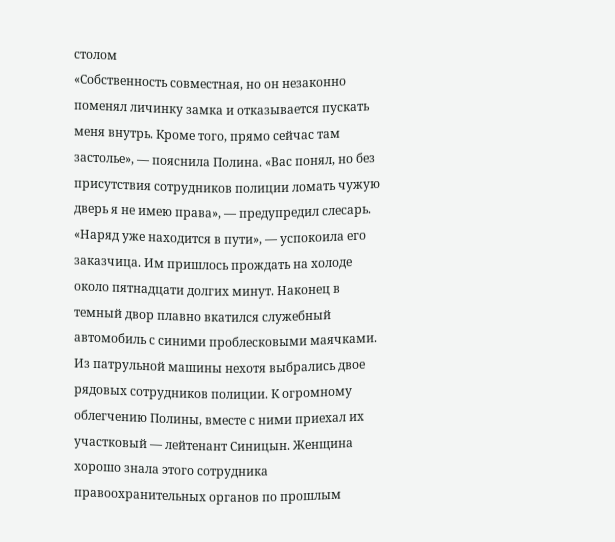столом
«Собственность совместная, но он незаконно поменял личинку замка и отказывается пускать меня внутрь. Кроме того, прямо сейчас там застолье», — пояснила Полина. «Вас понял, но без присутствия сотрудников полиции ломать чужую дверь я не имею права», — предупредил слесарь.
«Наряд уже находится в пути», — успокоила его заказчица. Им пришлось прождать на холоде около пятнадцати долгих минут. Наконец в темный двор плавно вкатился служебный автомобиль с синими проблесковыми маячками.
Из патрульной машины нехотя выбрались двое рядовых сотрудников полиции. К огромному облегчению Полины, вместе с ними приехал их участковый — лейтенант Синицын. Женщина хорошо знала этого сотрудника правоохранительных органов по прошлым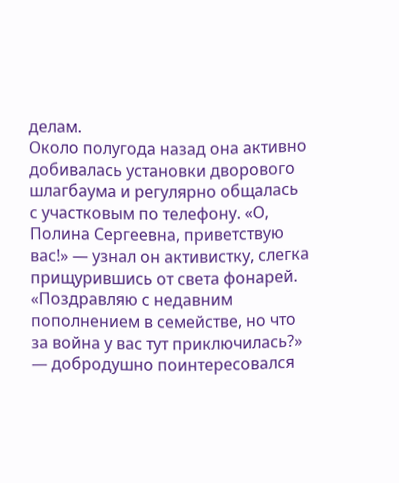делам.
Около полугода назад она активно добивалась установки дворового шлагбаума и регулярно общалась с участковым по телефону. «О, Полина Сергеевна, приветствую вас!» — узнал он активистку, слегка прищурившись от света фонарей. «Поздравляю с недавним пополнением в семействе, но что за война у вас тут приключилась?» — добродушно поинтересовался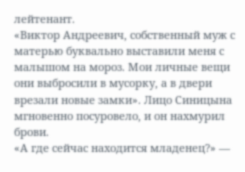лейтенант.
«Виктор Андреевич, собственный муж с матерью буквально выставили меня с малышом на мороз. Мои личные вещи они выбросили в мусорку, а в двери врезали новые замки». Лицо Синицына мгновенно посуровело, и он нахмурил брови.
«А где сейчас находится младенец?» —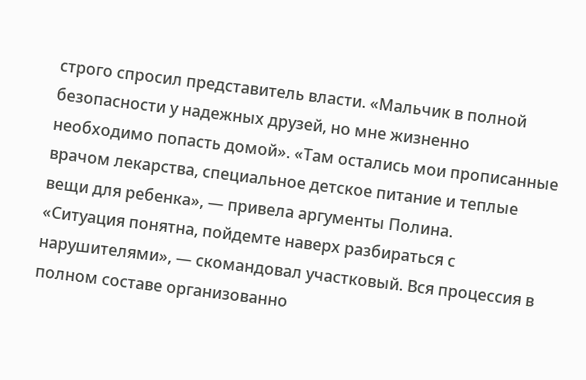строго спросил представитель власти. «Мальчик в полной безопасности у надежных друзей, но мне жизненно необходимо попасть домой». «Там остались мои прописанные врачом лекарства, специальное детское питание и теплые вещи для ребенка», — привела аргументы Полина.
«Ситуация понятна, пойдемте наверх разбираться с нарушителями», — скомандовал участковый. Вся процессия в полном составе организованно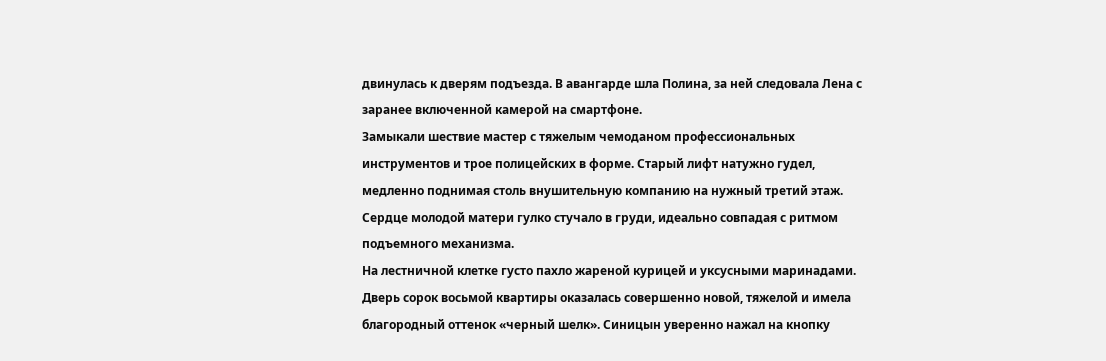двинулась к дверям подъезда. В авангарде шла Полина, за ней следовала Лена с заранее включенной камерой на смартфоне.
Замыкали шествие мастер с тяжелым чемоданом профессиональных инструментов и трое полицейских в форме. Старый лифт натужно гудел, медленно поднимая столь внушительную компанию на нужный третий этаж. Сердце молодой матери гулко стучало в груди, идеально совпадая с ритмом подъемного механизма.
На лестничной клетке густо пахло жареной курицей и уксусными маринадами. Дверь сорок восьмой квартиры оказалась совершенно новой, тяжелой и имела благородный оттенок «черный шелк». Синицын уверенно нажал на кнопку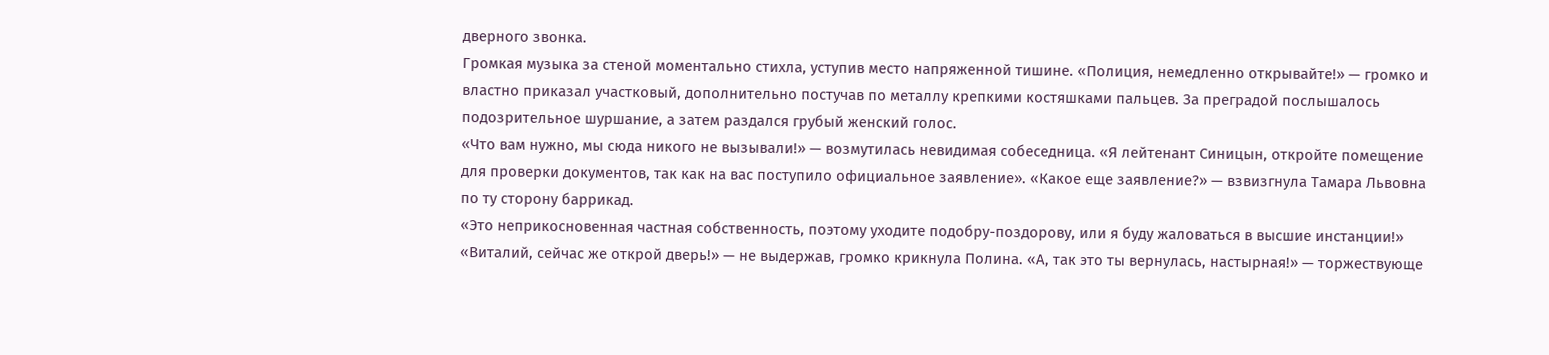дверного звонка.
Громкая музыка за стеной моментально стихла, уступив место напряженной тишине. «Полиция, немедленно открывайте!» — громко и властно приказал участковый, дополнительно постучав по металлу крепкими костяшками пальцев. За преградой послышалось подозрительное шуршание, а затем раздался грубый женский голос.
«Что вам нужно, мы сюда никого не вызывали!» — возмутилась невидимая собеседница. «Я лейтенант Синицын, откройте помещение для проверки документов, так как на вас поступило официальное заявление». «Какое еще заявление?» — взвизгнула Тамара Львовна по ту сторону баррикад.
«Это неприкосновенная частная собственность, поэтому уходите подобру-поздорову, или я буду жаловаться в высшие инстанции!» «Виталий, сейчас же открой дверь!» — не выдержав, громко крикнула Полина. «А, так это ты вернулась, настырная!» — торжествующе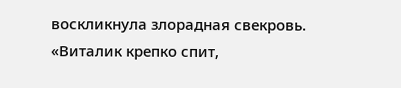воскликнула злорадная свекровь.
«Виталик крепко спит,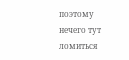поэтому нечего тут ломиться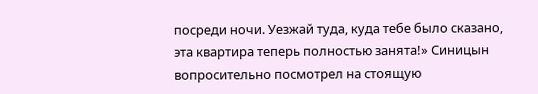посреди ночи. Уезжай туда, куда тебе было сказано, эта квартира теперь полностью занята!» Синицын вопросительно посмотрел на стоящую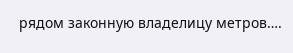рядом законную владелицу метров….